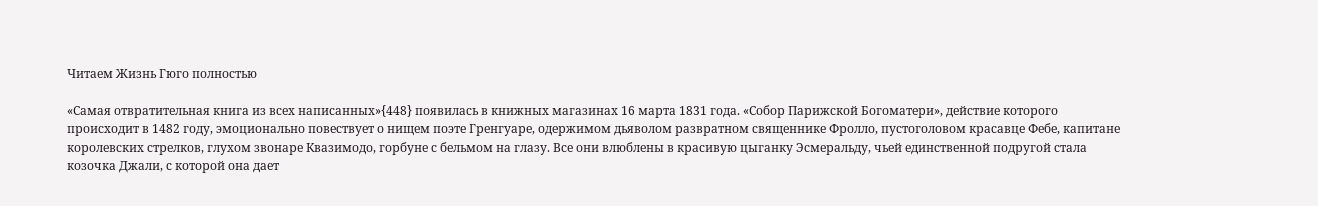Читаем Жизнь Гюго полностью

«Самая отвратительная книга из всех написанных»{448} появилась в книжных магазинах 16 марта 1831 года. «Собор Парижской Богоматери», действие которого происходит в 1482 году, эмоционально повествует о нищем поэте Гренгуаре, одержимом дьяволом развратном священнике Фролло, пустоголовом красавце Фебе, капитане королевских стрелков, глухом звонаре Квазимодо, горбуне с бельмом на глазу. Все они влюблены в красивую цыганку Эсмеральду, чьей единственной подругой стала козочка Джали, с которой она дает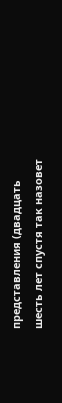представления (двадцать шесть лет спустя так назовет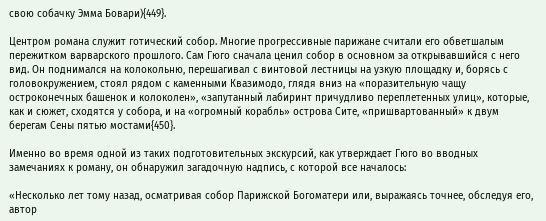свою собачку Эмма Бовари){449}.

Центром романа служит готический собор. Многие прогрессивные парижане считали его обветшалым пережитком варварского прошлого. Сам Гюго сначала ценил собор в основном за открывавшийся с него вид. Он поднимался на колокольню, перешагивал с винтовой лестницы на узкую площадку и, борясь с головокружением, стоял рядом с каменными Квазимодо, глядя вниз на «поразительную чащу остроконечных башенок и колоколен», «запутанный лабиринт причудливо переплетенных улиц», которые, как и сюжет, сходятся у собора, и на «огромный корабль» острова Сите, «пришвартованный» к двум берегам Сены пятью мостами{450}.

Именно во время одной из таких подготовительных экскурсий, как утверждает Гюго во вводных замечаниях к роману, он обнаружил загадочную надпись, с которой все началось:

«Несколько лет тому назад, осматривая собор Парижской Богоматери или, выражаясь точнее, обследуя его, автор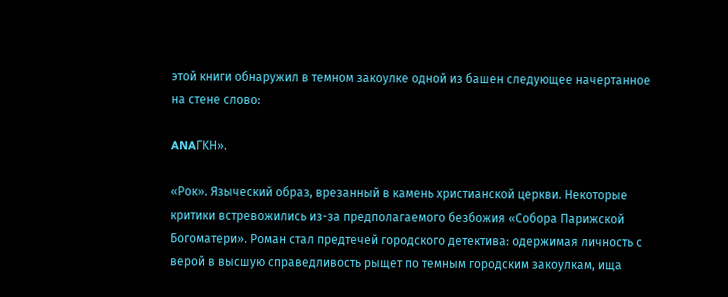этой книги обнаружил в темном закоулке одной из башен следующее начертанное на стене слово:

ANAГKH».

«Рок». Языческий образ, врезанный в камень христианской церкви. Некоторые критики встревожились из-за предполагаемого безбожия «Собора Парижской Богоматери». Роман стал предтечей городского детектива: одержимая личность с верой в высшую справедливость рыщет по темным городским закоулкам, ища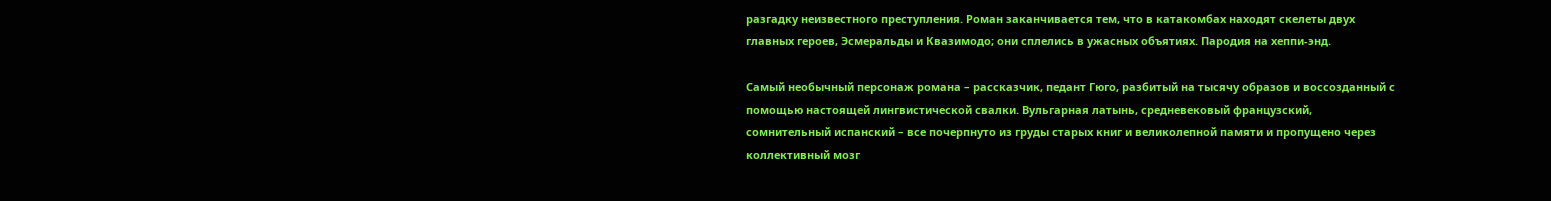разгадку неизвестного преступления. Роман заканчивается тем, что в катакомбах находят скелеты двух главных героев, Эсмеральды и Квазимодо; они сплелись в ужасных объятиях. Пародия на хеппи-энд.

Самый необычный персонаж романа – рассказчик, педант Гюго, разбитый на тысячу образов и воссозданный с помощью настоящей лингвистической свалки. Вульгарная латынь, средневековый французский, сомнительный испанский – все почерпнуто из груды старых книг и великолепной памяти и пропущено через коллективный мозг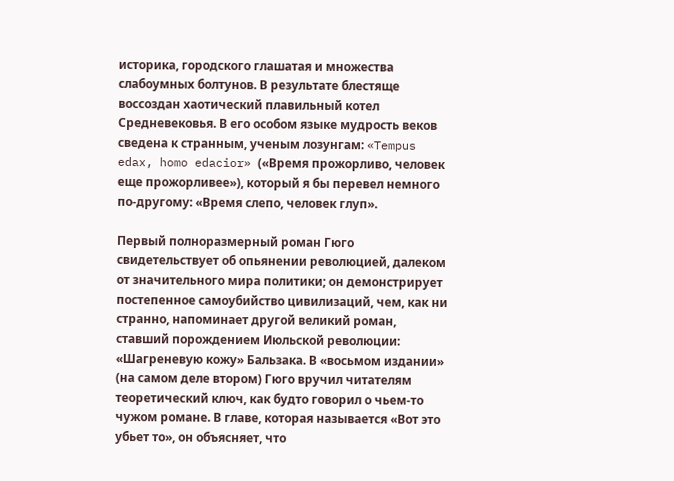историка, городского глашатая и множества слабоумных болтунов. В результате блестяще воссоздан хаотический плавильный котел Средневековья. В его особом языке мудрость веков сведена к странным, ученым лозунгам: «Tempus edax, homo edacior» («Время прожорливо, человек еще прожорливее»), который я бы перевел немного по-другому: «Время слепо, человек глуп».

Первый полноразмерный роман Гюго свидетельствует об опьянении революцией, далеком от значительного мира политики; он демонстрирует постепенное самоубийство цивилизаций, чем, как ни странно, напоминает другой великий роман, ставший порождением Июльской революции: «Шагреневую кожу» Бальзака. В «восьмом издании» (на самом деле втором) Гюго вручил читателям теоретический ключ, как будто говорил о чьем-то чужом романе. В главе, которая называется «Вот это убьет то», он объясняет, что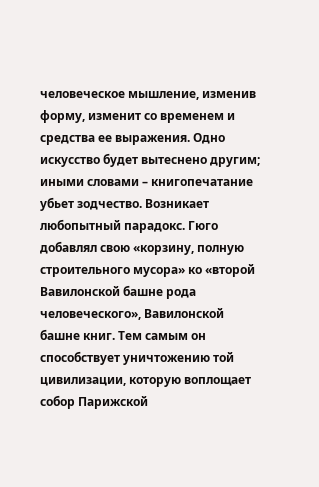человеческое мышление, изменив форму, изменит со временем и средства ее выражения. Одно искусство будет вытеснено другим; иными словами – книгопечатание убьет зодчество. Возникает любопытный парадокс. Гюго добавлял свою «корзину, полную строительного мусора» ко «второй Вавилонской башне рода человеческого», Вавилонской башне книг. Тем самым он способствует уничтожению той цивилизации, которую воплощает собор Парижской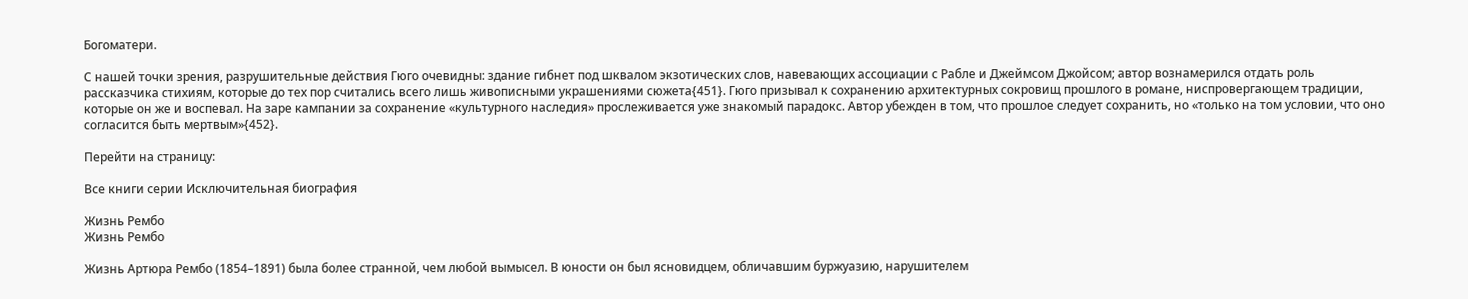Богоматери.

С нашей точки зрения, разрушительные действия Гюго очевидны: здание гибнет под шквалом экзотических слов, навевающих ассоциации с Рабле и Джеймсом Джойсом; автор вознамерился отдать роль рассказчика стихиям, которые до тех пор считались всего лишь живописными украшениями сюжета{451}. Гюго призывал к сохранению архитектурных сокровищ прошлого в романе, ниспровергающем традиции, которые он же и воспевал. На заре кампании за сохранение «культурного наследия» прослеживается уже знакомый парадокс. Автор убежден в том, что прошлое следует сохранить, но «только на том условии, что оно согласится быть мертвым»{452}.

Перейти на страницу:

Все книги серии Исключительная биография

Жизнь Рембо
Жизнь Рембо

Жизнь Артюра Рембо (1854–1891) была более странной, чем любой вымысел. В юности он был ясновидцем, обличавшим буржуазию, нарушителем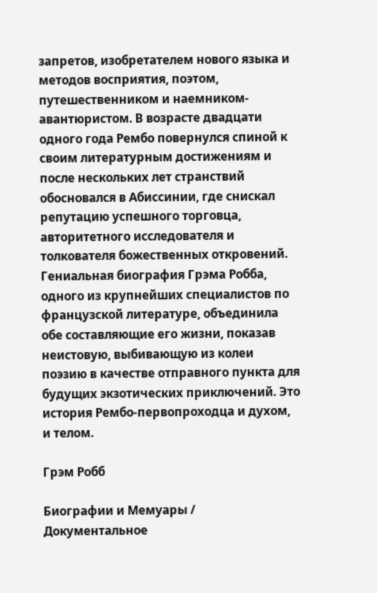запретов, изобретателем нового языка и методов восприятия, поэтом, путешественником и наемником-авантюристом. В возрасте двадцати одного года Рембо повернулся спиной к своим литературным достижениям и после нескольких лет странствий обосновался в Абиссинии, где снискал репутацию успешного торговца, авторитетного исследователя и толкователя божественных откровений. Гениальная биография Грэма Робба, одного из крупнейших специалистов по французской литературе, объединила обе составляющие его жизни, показав неистовую, выбивающую из колеи поэзию в качестве отправного пункта для будущих экзотических приключений. Это история Рембо-первопроходца и духом, и телом.

Грэм Робб

Биографии и Мемуары / Документальное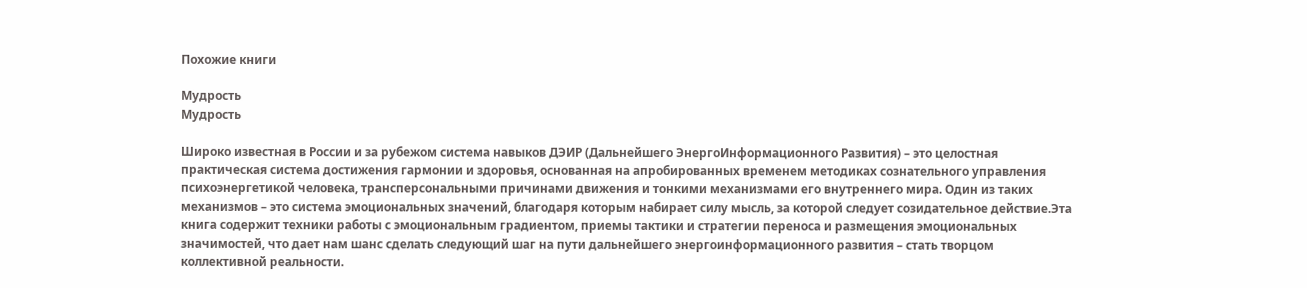Похожие книги

Мудрость
Мудрость

Широко известная в России и за рубежом система навыков ДЭИР (Дальнейшего ЭнергоИнформационного Развития) – это целостная практическая система достижения гармонии и здоровья, основанная на апробированных временем методиках сознательного управления психоэнергетикой человека, трансперсональными причинами движения и тонкими механизмами его внутреннего мира. Один из таких механизмов – это система эмоциональных значений, благодаря которым набирает силу мысль, за которой следует созидательное действие.Эта книга содержит техники работы с эмоциональным градиентом, приемы тактики и стратегии переноса и размещения эмоциональных значимостей, что дает нам шанс сделать следующий шаг на пути дальнейшего энергоинформационного развития – стать творцом коллективной реальности.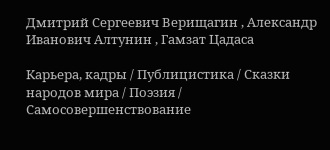Дмитрий Сергеевич Верищагин , Александр Иванович Алтунин , Гамзат Цадаса

Карьера, кадры / Публицистика / Сказки народов мира / Поэзия / Самосовершенствование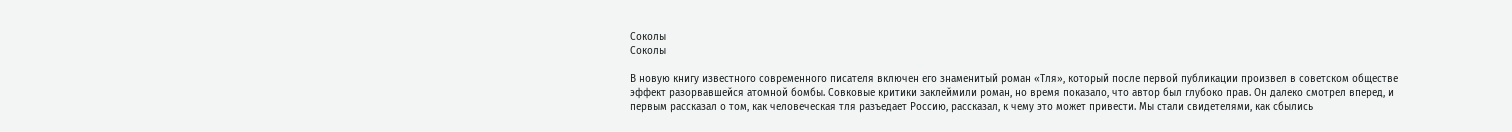Соколы
Соколы

В новую книгу известного современного писателя включен его знаменитый роман «Тля», который после первой публикации произвел в советском обществе эффект разорвавшейся атомной бомбы. Совковые критики заклеймили роман, но время показало, что автор был глубоко прав. Он далеко смотрел вперед, и первым рассказал о том, как человеческая тля разъедает Россию, рассказал, к чему это может привести. Мы стали свидетелями, как сбылись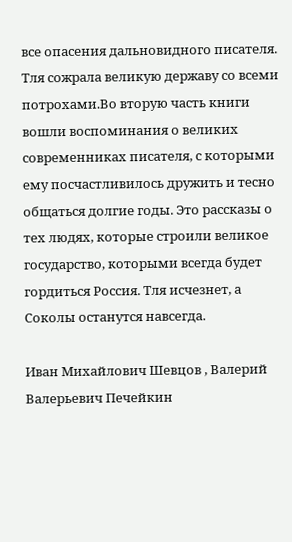все опасения дальновидного писателя. Тля сожрала великую державу со всеми потрохами.Во вторую часть книги вошли воспоминания о великих современниках писателя, с которыми ему посчастливилось дружить и тесно общаться долгие годы. Это рассказы о тех людях, которые строили великое государство, которыми всегда будет гордиться Россия. Тля исчезнет, а Соколы останутся навсегда.

Иван Михайлович Шевцов , Валерий Валерьевич Печейкин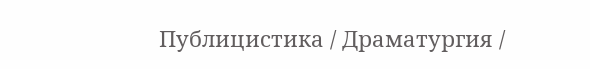Публицистика / Драматургия /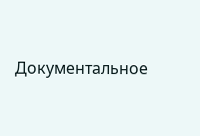Документальное